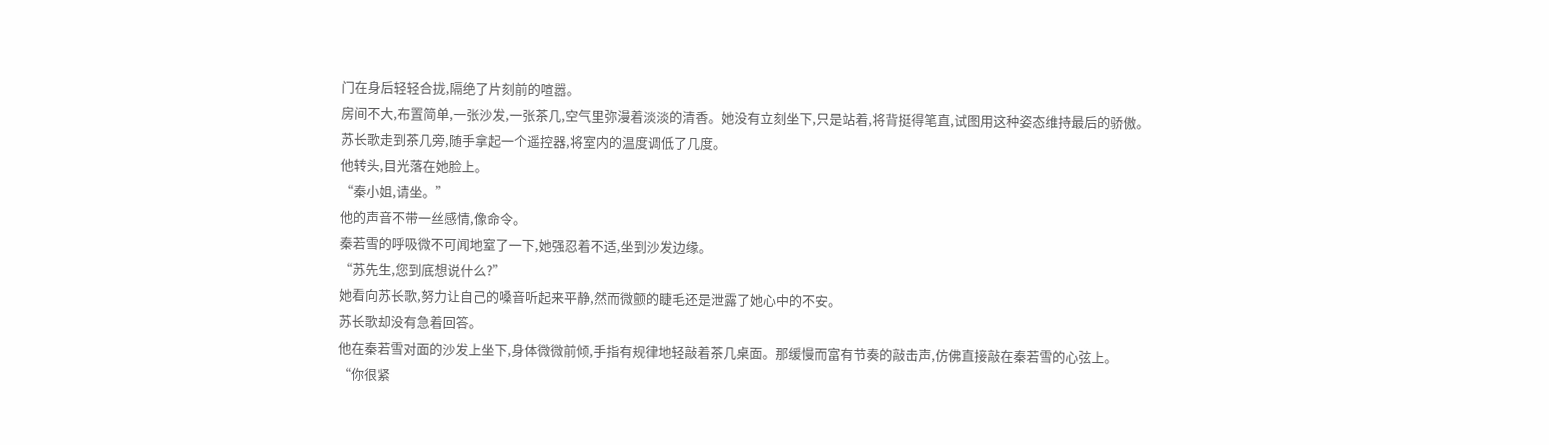门在身后轻轻合拢,隔绝了片刻前的喧嚣。
房间不大,布置简单,一张沙发,一张茶几,空气里弥漫着淡淡的清香。她没有立刻坐下,只是站着,将背挺得笔直,试图用这种姿态维持最后的骄傲。
苏长歌走到茶几旁,随手拿起一个遥控器,将室内的温度调低了几度。
他转头,目光落在她脸上。
“秦小姐,请坐。”
他的声音不带一丝感情,像命令。
秦若雪的呼吸微不可闻地窒了一下,她强忍着不适,坐到沙发边缘。
“苏先生,您到底想说什么?”
她看向苏长歌,努力让自己的嗓音听起来平静,然而微颤的睫毛还是泄露了她心中的不安。
苏长歌却没有急着回答。
他在秦若雪对面的沙发上坐下,身体微微前倾,手指有规律地轻敲着茶几桌面。那缓慢而富有节奏的敲击声,仿佛直接敲在秦若雪的心弦上。
“你很紧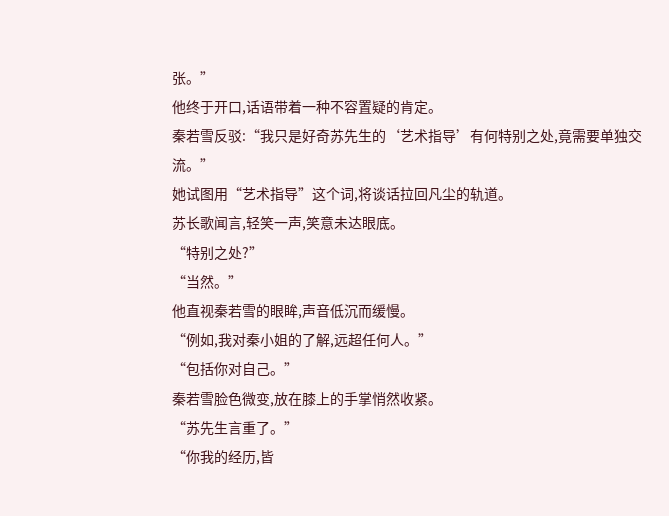张。”
他终于开口,话语带着一种不容置疑的肯定。
秦若雪反驳:“我只是好奇苏先生的‘艺术指导’有何特别之处,竟需要单独交流。”
她试图用“艺术指导”这个词,将谈话拉回凡尘的轨道。
苏长歌闻言,轻笑一声,笑意未达眼底。
“特别之处?”
“当然。”
他直视秦若雪的眼眸,声音低沉而缓慢。
“例如,我对秦小姐的了解,远超任何人。”
“包括你对自己。”
秦若雪脸色微变,放在膝上的手掌悄然收紧。
“苏先生言重了。”
“你我的经历,皆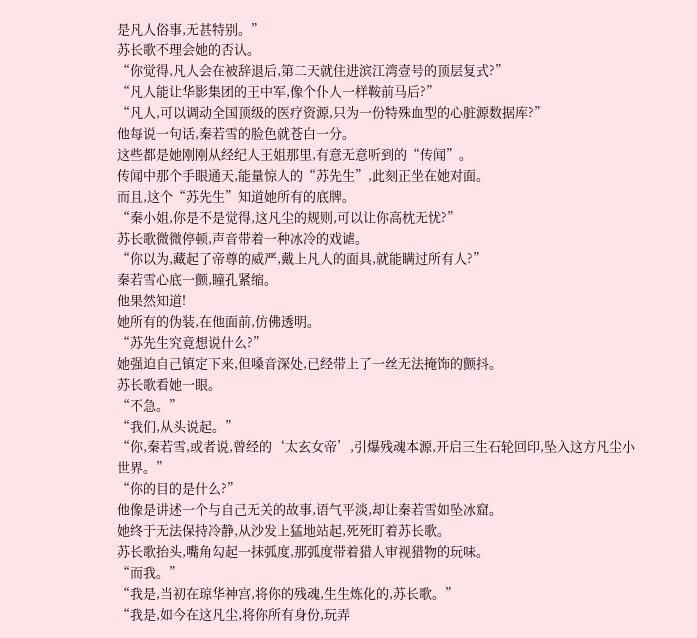是凡人俗事,无甚特别。”
苏长歌不理会她的否认。
“你觉得,凡人会在被辞退后,第二天就住进滨江湾壹号的顶层复式?”
“凡人能让华影集团的王中军,像个仆人一样鞍前马后?”
“凡人,可以调动全国顶级的医疗资源,只为一份特殊血型的心脏源数据库?”
他每说一句话,秦若雪的脸色就苍白一分。
这些都是她刚刚从经纪人王姐那里,有意无意听到的“传闻”。
传闻中那个手眼通天,能量惊人的“苏先生”,此刻正坐在她对面。
而且,这个“苏先生”知道她所有的底牌。
“秦小姐,你是不是觉得,这凡尘的规则,可以让你高枕无忧?”
苏长歌微微停顿,声音带着一种冰冷的戏谑。
“你以为,藏起了帝尊的威严,戴上凡人的面具,就能瞒过所有人?”
秦若雪心底一颤,瞳孔紧缩。
他果然知道!
她所有的伪装,在他面前,仿佛透明。
“苏先生究竟想说什么?”
她强迫自己镇定下来,但嗓音深处,已经带上了一丝无法掩饰的颤抖。
苏长歌看她一眼。
“不急。”
“我们,从头说起。”
“你,秦若雪,或者说,曾经的‘太玄女帝’,引爆残魂本源,开启三生石轮回印,坠入这方凡尘小世界。”
“你的目的是什么?”
他像是讲述一个与自己无关的故事,语气平淡,却让秦若雪如坠冰窟。
她终于无法保持冷静,从沙发上猛地站起,死死盯着苏长歌。
苏长歌抬头,嘴角勾起一抹弧度,那弧度带着猎人审视猎物的玩味。
“而我。”
“我是,当初在琼华神宫,将你的残魂,生生炼化的,苏长歌。”
“我是,如今在这凡尘,将你所有身份,玩弄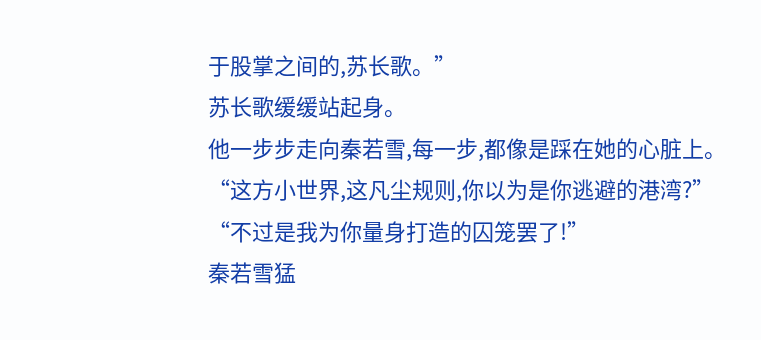于股掌之间的,苏长歌。”
苏长歌缓缓站起身。
他一步步走向秦若雪,每一步,都像是踩在她的心脏上。
“这方小世界,这凡尘规则,你以为是你逃避的港湾?”
“不过是我为你量身打造的囚笼罢了!”
秦若雪猛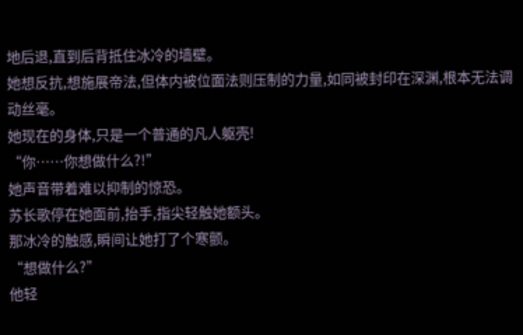地后退,直到后背抵住冰冷的墙壁。
她想反抗,想施展帝法,但体内被位面法则压制的力量,如同被封印在深渊,根本无法调动丝毫。
她现在的身体,只是一个普通的凡人躯壳!
“你……你想做什么?!”
她声音带着难以抑制的惊恐。
苏长歌停在她面前,抬手,指尖轻触她额头。
那冰冷的触感,瞬间让她打了个寒颤。
“想做什么?”
他轻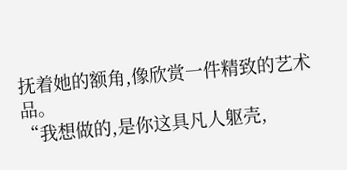抚着她的额角,像欣赏一件精致的艺术品。
“我想做的,是你这具凡人躯壳,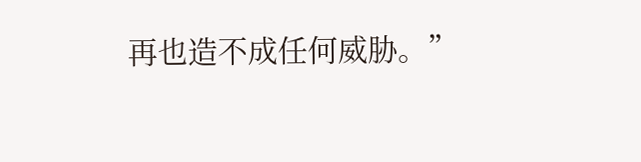再也造不成任何威胁。”